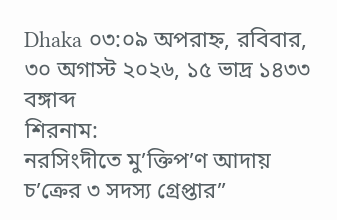Dhaka ০৩:০৯ অপরাহ্ন, রবিবার, ৩০ অগাস্ট ২০২৬, ১৫ ভাদ্র ১৪৩৩ বঙ্গাব্দ
শিরনাম:
নরসিংদীতে মু’ক্তিপ’ণ আদায় চ’ক্রের ৩ সদস্য গ্রেপ্তার”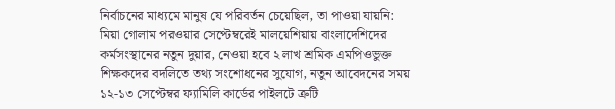নির্বাচনের মাধ্যমে মানুষ যে পরিবর্তন চেয়েছিল, তা পাওয়া যায়নি: মিয়া গোলাম পরওয়ার সেপ্টেম্বরেই মালয়েশিয়ায় বাংলাদেশিদের কর্মসংস্থানের নতুন দুয়ার, নেওয়া হবে ২ লাখ শ্রমিক এমপিওভুক্ত শিক্ষকদের বদলিতে তথ্য সংশোধনের সুযোগ, নতুন আবেদনের সময় ১২-১৩ সেপ্টেম্বর ফ্যামিলি কার্ডের পাইলটে ত্রুটি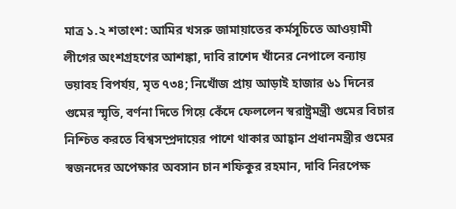মাত্র ১.২ শতাংশ: আমির খসরু জামায়াতের কর্মসূচিতে আওয়ামী লীগের অংশগ্রহণের আশঙ্কা, দাবি রাশেদ খাঁনের নেপালে বন্যায় ভয়াবহ বিপর্যয়, মৃত ৭৩৪; নিখোঁজ প্রায় আড়াই হাজার ৬১ দিনের গুমের স্মৃতি, বর্ণনা দিতে গিয়ে কেঁদে ফেললেন স্বরাষ্ট্রমন্ত্রী গুমের বিচার নিশ্চিত করতে বিশ্বসম্প্রদায়ের পাশে থাকার আহ্বান প্রধানমন্ত্রীর গুমের স্বজনদের অপেক্ষার অবসান চান শফিকুর রহমান, দাবি নিরপেক্ষ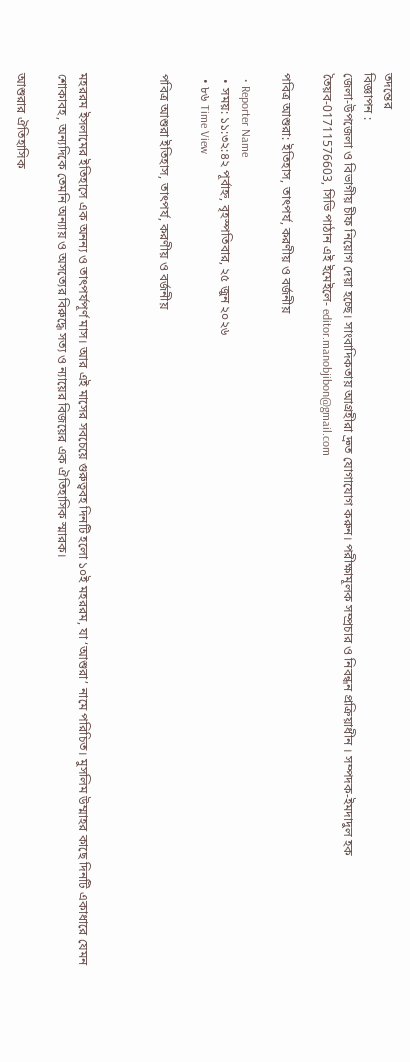তদন্তের
বিজ্ঞাপন :
জেলা-উপজেলা ও বিভাগীয় চীফ নিয়োগ দেয়া হচ্ছে। সাংবাদিকতায় আগ্রহীরা দ্রুত যোগাযোগ করুন। পরীক্ষামূলক সম্প্রচার ও নিবন্ধন প্রক্রিয়াধীন । সম্পদক-ইমদাদুল হক তৈয়ব-01711576603, সিভি পাঠান এই ইমেইলে- editor.manobjibon@gmail.com

পবিত্র আশুরা: ইতিহাস, তাৎপর্য, করণীয় ও বর্জনীয়

  • Reporter Name
  • সময়: ১১:৩২:৪২ পূর্বাহ্ন, বৃহস্পতিবার, ২৫ জুন ২০২৬
  • ৮৬ Time View

পবিত্র আশুরা ইতিহাস, তাৎপর্য, করণীয় ও বর্জনীয়



মহররম ইসলামের ইতিহাসে এক অনন্য ও তাৎপর্যপূর্ণ মাস। আর এই মাসের সবচেয়ে গুরুত্ববহ দিনটি হলো ১০ই মহররম, যা ‘আশুরা’ নামে পরিচিত। মুসলিম উম্মাহর কাছে দিনটি একাধারে যেমন শোকাবহ, অন্যদিকে তেমনি অন্যায় ও অসত্যের বিরুদ্ধে সত্য ও ন্যায়ের বিজয়ের এক ঐতিহাসিক স্মারক।

আশুরার ঐতিহাসিক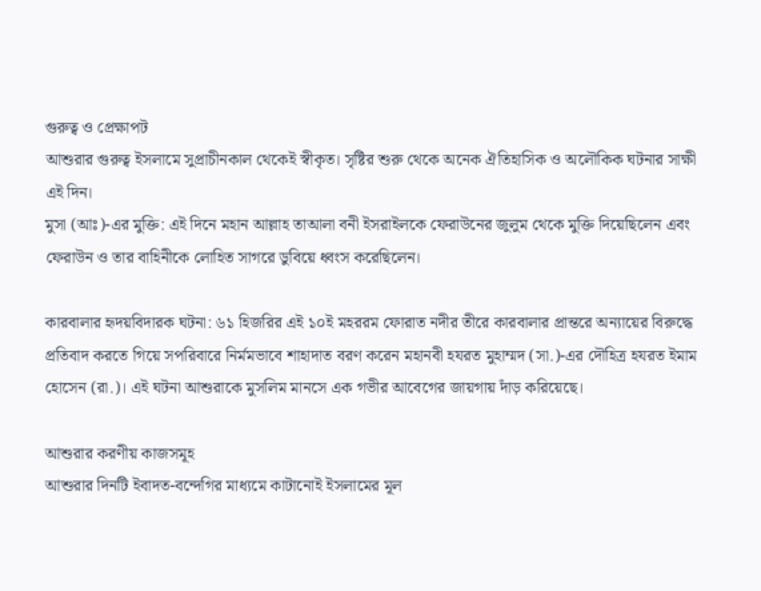গুরুত্ব ও প্রেক্ষাপট
আশুরার গুরুত্ব ইসলামে সুপ্রাচীনকাল থেকেই স্বীকৃত। সৃষ্টির শুরু থেকে অনেক ঐতিহাসিক ও অলৌকিক ঘটনার সাক্ষী এই দিন।
মুসা (আঃ)-এর মুক্তি: এই দিনে মহান আল্লাহ তাআলা বনী ইসরাইলকে ফেরাউনের জুলুম থেকে মুক্তি দিয়েছিলেন এবং ফেরাউন ও তার বাহিনীকে লোহিত সাগরে ডুবিয়ে ধ্বংস করেছিলেন।

কারবালার হৃদয়বিদারক ঘটনা: ৬১ হিজরির এই ১০ই মহররম ফোরাত নদীর তীরে কারবালার প্রান্তরে অন্যায়ের বিরুদ্ধে প্রতিবাদ করতে গিয়ে সপরিবারে নির্মমভাবে শাহাদাত বরণ করেন মহানবী হযরত মুহাম্মদ (সা.)-এর দৌহিত্র হযরত ইমাম হোসেন (রা.)। এই ঘটনা আশুরাকে মুসলিম মানসে এক গভীর আবেগের জায়গায় দাঁড় করিয়েছে।

আশুরার করণীয় কাজসমূহ
আশুরার দিনটি ইবাদত-বন্দেগির মাধ্যমে কাটানোই ইসলামের মূল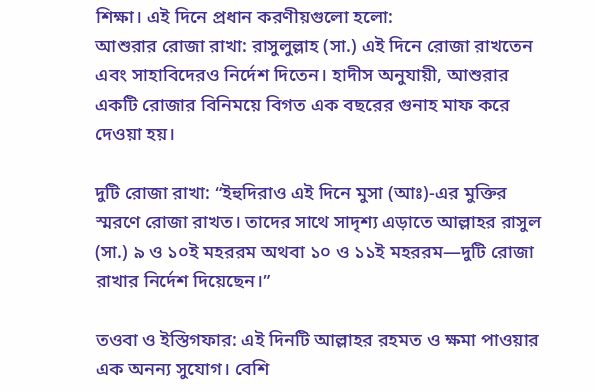শিক্ষা। এই দিনে প্রধান করণীয়গুলো হলো:
আশুরার রোজা রাখা: রাসুলুল্লাহ (সা.) এই দিনে রোজা রাখতেন এবং সাহাবিদেরও নির্দেশ দিতেন। হাদীস অনুযায়ী, আশুরার একটি রোজার বিনিময়ে বিগত এক বছরের গুনাহ মাফ করে দেওয়া হয়।

দুটি রোজা রাখা: “ইহুদিরাও এই দিনে মুসা (আঃ)-এর মুক্তির স্মরণে রোজা রাখত। তাদের সাথে সাদৃশ্য এড়াতে আল্লাহর রাসুল (সা.) ৯ ও ১০ই মহররম অথবা ১০ ও ১১ই মহররম—দুটি রোজা রাখার নির্দেশ দিয়েছেন।”

তওবা ও ইস্তিগফার: এই দিনটি আল্লাহর রহমত ও ক্ষমা পাওয়ার এক অনন্য সুযোগ। বেশি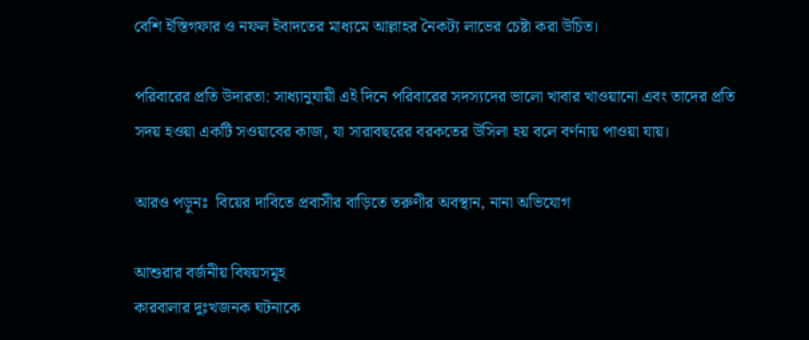বেশি ইস্তিগফার ও নফল ইবাদতের মাধ্যমে আল্লাহর নৈকট্য লাভের চেষ্টা করা উচিত।

পরিবারের প্রতি উদারতা: সাধ্যানুযায়ী এই দিনে পরিবারের সদস্যদের ভালো খাবার খাওয়ানো এবং তাদের প্রতি সদয় হওয়া একটি সওয়াবের কাজ, যা সারাবছরের বরকতের উসিলা হয় বলে বর্ণনায় পাওয়া যায়।

আরও পড়ুনঃ  বিয়ের দাবিতে প্রবাসীর বাড়িতে তরুণীর অবস্থান, নানা অভিযোগ

আশুরার বর্জনীয় বিষয়সমূহ
কারবালার দুঃখজনক ঘটনাকে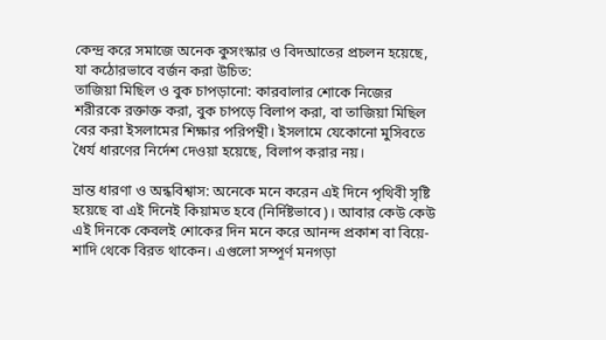কেন্দ্র করে সমাজে অনেক কুসংস্কার ও বিদআতের প্রচলন হয়েছে, যা কঠোরভাবে বর্জন করা উচিত:
তাজিয়া মিছিল ও বুক চাপড়ানো: কারবালার শোকে নিজের শরীরকে রক্তাক্ত করা, বুক চাপড়ে বিলাপ করা, বা তাজিয়া মিছিল বের করা ইসলামের শিক্ষার পরিপন্থী। ইসলামে যেকোনো মুসিবতে ধৈর্য ধারণের নির্দেশ দেওয়া হয়েছে, বিলাপ করার নয়।

ভ্রান্ত ধারণা ও অন্ধবিশ্বাস: অনেকে মনে করেন এই দিনে পৃথিবী সৃষ্টি হয়েছে বা এই দিনেই কিয়ামত হবে (নির্দিষ্টভাবে)। আবার কেউ কেউ এই দিনকে কেবলই শোকের দিন মনে করে আনন্দ প্রকাশ বা বিয়ে-শাদি থেকে বিরত থাকেন। এগুলো সম্পূর্ণ মনগড়া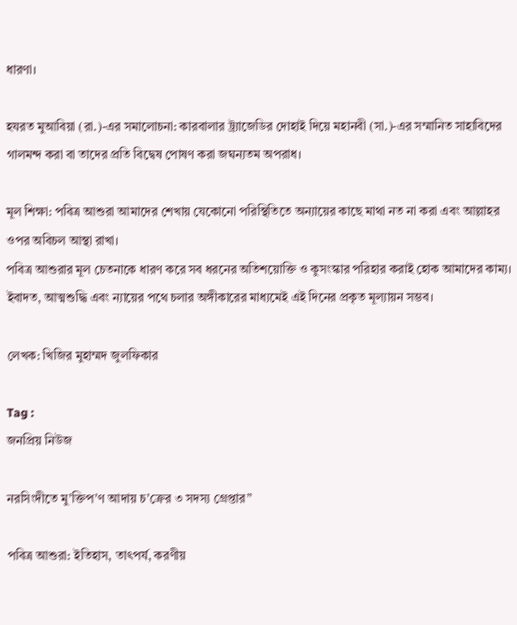ধারণা।

হযরত মুআবিয়া (রা.)-এর সমালোচনা: কারবালার ট্র্যাজেডির দোহাই দিয়ে মহানবী (সা.)-এর সম্মানিত সাহাবিদের গালমন্দ করা বা তাদের প্রতি বিদ্বেষ পোষণ করা জঘন্যতম অপরাধ।

মূল শিক্ষা: পবিত্র আশুরা আমাদের শেখায় যেকোনো পরিস্থিতিতে অন্যায়ের কাছে মাথা নত না করা এবং আল্লাহর ওপর অবিচল আস্থা রাখা।
পবিত্র আশুরার মূল চেতনাকে ধারণ করে সব ধরনের অতিশয়োক্তি ও কুসংস্কার পরিহার করাই হোক আমাদের কাম্য। ইবাদত, আত্মশুদ্ধি এবং ন্যায়ের পথে চলার অঙ্গীকারের মাধ্যমেই এই দিনের প্রকৃত মূল্যায়ন সম্ভব।

লেখক: খিজির মুহাম্মদ জুলফিকার

Tag :
জনপ্রিয় নিউজ

নরসিংদীতে মু’ক্তিপ’ণ আদায় চ’ক্রের ৩ সদস্য গ্রেপ্তার”

পবিত্র আশুরা: ইতিহাস, তাৎপর্য, করণীয়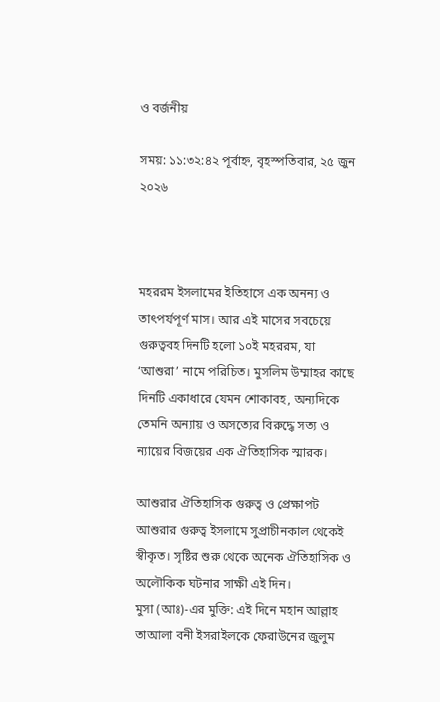ও বর্জনীয়

সময়: ১১:৩২:৪২ পূর্বাহ্ন, বৃহস্পতিবার, ২৫ জুন ২০২৬



মহররম ইসলামের ইতিহাসে এক অনন্য ও তাৎপর্যপূর্ণ মাস। আর এই মাসের সবচেয়ে গুরুত্ববহ দিনটি হলো ১০ই মহররম, যা ‘আশুরা’ নামে পরিচিত। মুসলিম উম্মাহর কাছে দিনটি একাধারে যেমন শোকাবহ, অন্যদিকে তেমনি অন্যায় ও অসত্যের বিরুদ্ধে সত্য ও ন্যায়ের বিজয়ের এক ঐতিহাসিক স্মারক।

আশুরার ঐতিহাসিক গুরুত্ব ও প্রেক্ষাপট
আশুরার গুরুত্ব ইসলামে সুপ্রাচীনকাল থেকেই স্বীকৃত। সৃষ্টির শুরু থেকে অনেক ঐতিহাসিক ও অলৌকিক ঘটনার সাক্ষী এই দিন।
মুসা (আঃ)-এর মুক্তি: এই দিনে মহান আল্লাহ তাআলা বনী ইসরাইলকে ফেরাউনের জুলুম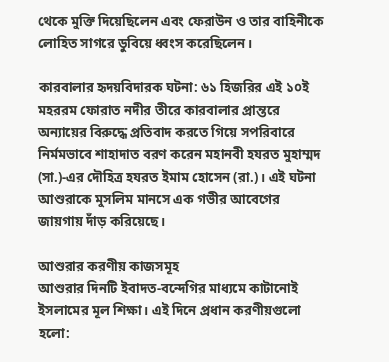থেকে মুক্তি দিয়েছিলেন এবং ফেরাউন ও তার বাহিনীকে লোহিত সাগরে ডুবিয়ে ধ্বংস করেছিলেন।

কারবালার হৃদয়বিদারক ঘটনা: ৬১ হিজরির এই ১০ই মহররম ফোরাত নদীর তীরে কারবালার প্রান্তরে অন্যায়ের বিরুদ্ধে প্রতিবাদ করতে গিয়ে সপরিবারে নির্মমভাবে শাহাদাত বরণ করেন মহানবী হযরত মুহাম্মদ (সা.)-এর দৌহিত্র হযরত ইমাম হোসেন (রা.)। এই ঘটনা আশুরাকে মুসলিম মানসে এক গভীর আবেগের জায়গায় দাঁড় করিয়েছে।

আশুরার করণীয় কাজসমূহ
আশুরার দিনটি ইবাদত-বন্দেগির মাধ্যমে কাটানোই ইসলামের মূল শিক্ষা। এই দিনে প্রধান করণীয়গুলো হলো: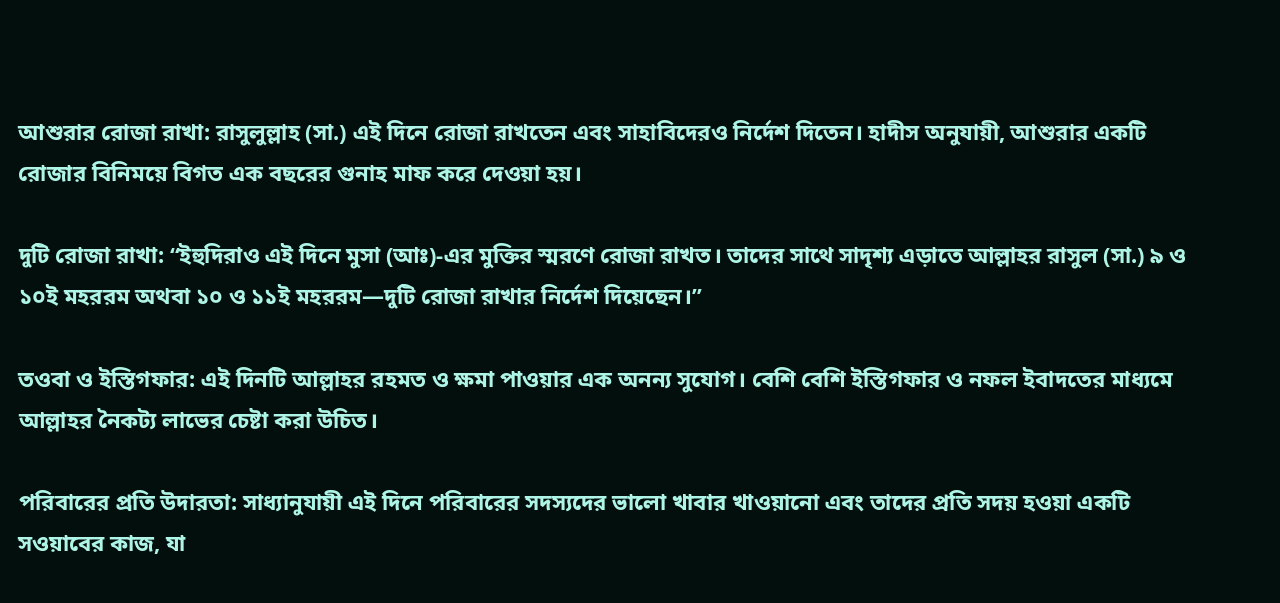আশুরার রোজা রাখা: রাসুলুল্লাহ (সা.) এই দিনে রোজা রাখতেন এবং সাহাবিদেরও নির্দেশ দিতেন। হাদীস অনুযায়ী, আশুরার একটি রোজার বিনিময়ে বিগত এক বছরের গুনাহ মাফ করে দেওয়া হয়।

দুটি রোজা রাখা: “ইহুদিরাও এই দিনে মুসা (আঃ)-এর মুক্তির স্মরণে রোজা রাখত। তাদের সাথে সাদৃশ্য এড়াতে আল্লাহর রাসুল (সা.) ৯ ও ১০ই মহররম অথবা ১০ ও ১১ই মহররম—দুটি রোজা রাখার নির্দেশ দিয়েছেন।”

তওবা ও ইস্তিগফার: এই দিনটি আল্লাহর রহমত ও ক্ষমা পাওয়ার এক অনন্য সুযোগ। বেশি বেশি ইস্তিগফার ও নফল ইবাদতের মাধ্যমে আল্লাহর নৈকট্য লাভের চেষ্টা করা উচিত।

পরিবারের প্রতি উদারতা: সাধ্যানুযায়ী এই দিনে পরিবারের সদস্যদের ভালো খাবার খাওয়ানো এবং তাদের প্রতি সদয় হওয়া একটি সওয়াবের কাজ, যা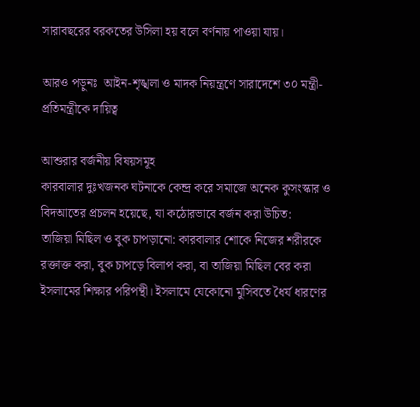সারাবছরের বরকতের উসিলা হয় বলে বর্ণনায় পাওয়া যায়।

আরও পড়ুনঃ  আইন-শৃঙ্খলা ও মাদক নিয়ন্ত্রণে সারাদেশে ৩০ মন্ত্রী-প্রতিমন্ত্রীকে দায়িত্ব

আশুরার বর্জনীয় বিষয়সমূহ
কারবালার দুঃখজনক ঘটনাকে কেন্দ্র করে সমাজে অনেক কুসংস্কার ও বিদআতের প্রচলন হয়েছে, যা কঠোরভাবে বর্জন করা উচিত:
তাজিয়া মিছিল ও বুক চাপড়ানো: কারবালার শোকে নিজের শরীরকে রক্তাক্ত করা, বুক চাপড়ে বিলাপ করা, বা তাজিয়া মিছিল বের করা ইসলামের শিক্ষার পরিপন্থী। ইসলামে যেকোনো মুসিবতে ধৈর্য ধারণের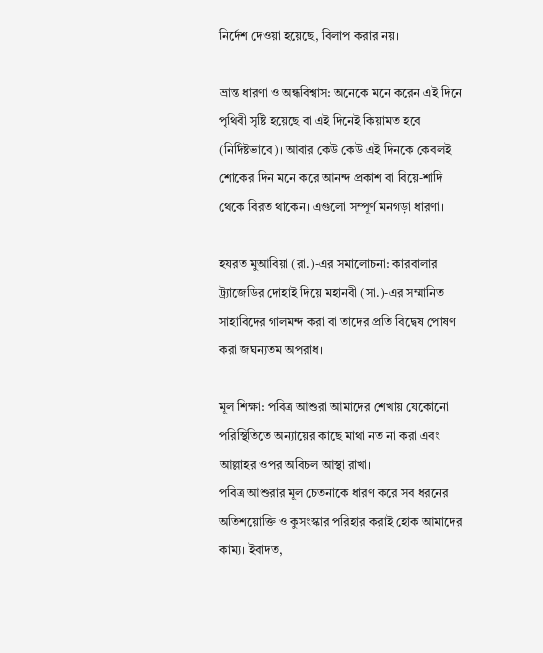নির্দেশ দেওয়া হয়েছে, বিলাপ করার নয়।

ভ্রান্ত ধারণা ও অন্ধবিশ্বাস: অনেকে মনে করেন এই দিনে পৃথিবী সৃষ্টি হয়েছে বা এই দিনেই কিয়ামত হবে (নির্দিষ্টভাবে)। আবার কেউ কেউ এই দিনকে কেবলই শোকের দিন মনে করে আনন্দ প্রকাশ বা বিয়ে-শাদি থেকে বিরত থাকেন। এগুলো সম্পূর্ণ মনগড়া ধারণা।

হযরত মুআবিয়া (রা.)-এর সমালোচনা: কারবালার ট্র্যাজেডির দোহাই দিয়ে মহানবী (সা.)-এর সম্মানিত সাহাবিদের গালমন্দ করা বা তাদের প্রতি বিদ্বেষ পোষণ করা জঘন্যতম অপরাধ।

মূল শিক্ষা: পবিত্র আশুরা আমাদের শেখায় যেকোনো পরিস্থিতিতে অন্যায়ের কাছে মাথা নত না করা এবং আল্লাহর ওপর অবিচল আস্থা রাখা।
পবিত্র আশুরার মূল চেতনাকে ধারণ করে সব ধরনের অতিশয়োক্তি ও কুসংস্কার পরিহার করাই হোক আমাদের কাম্য। ইবাদত,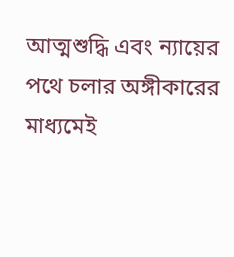আত্মশুদ্ধি এবং ন্যায়ের পথে চলার অঙ্গীকারের মাধ্যমেই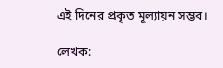এই দিনের প্রকৃত মূল্যায়ন সম্ভব।

লেখক: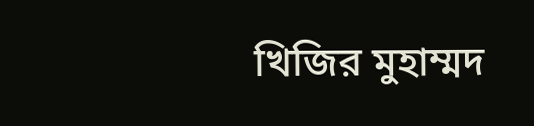খিজির মুহাম্মদ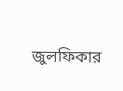জুলফিকার